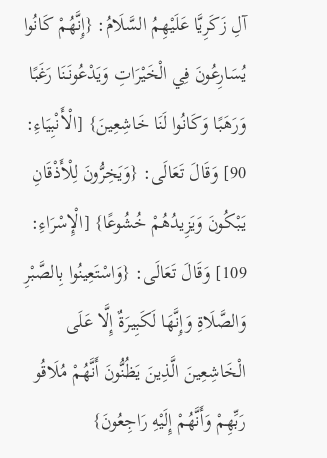آلِ زَكَرِيَّا عَلَيْهِمُ السَّلَامُ: {إِنَّهُمْ كَانُوا يُسَارِعُونَ فِي الْخَيْرَاتِ وَيَدْعُونَنَا رَغَبًا وَرَهَبًا وَكَانُوا لَنَا خَاشِعِينَ} [الْأَنْبِيَاءِ: 90] وَقَالَ تَعَالَى: {وَيَخِرُّونَ لِلْأَذْقَانِ يَبْكُونَ وَيَزِيدُهُمْ خُشُوعًا} [الْإِسْرَاءِ: 109] وَقَالَ تَعَالَى: {وَاسْتَعِينُوا بِالصَّبْرِ وَالصَّلَاةِ وَإِنَّهَا لَكَبِيرَةٌ إِلَّا عَلَى الْخَاشِعِينَ الَّذِينَ يَظُنُّونَ أَنَّهُمْ مُلَاقُو رَبِّهِمْ وَأَنَّهُمْ إِلَيْهِ رَاجِعُونَ}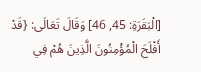[الْبَقَرَةِ: 45, 46] وَقَالَ تَعَالَى: {قَدْ أَفْلَحَ الْمُؤْمِنُونَ الَّذِينَ هُمْ فِي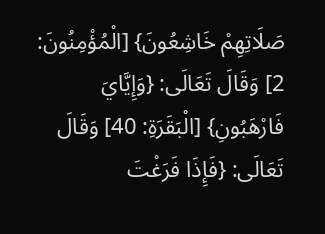صَلَاتِهِمْ خَاشِعُونَ} [الْمُؤْمِنُونَ: 2] وَقَالَ تَعَالَى: {وَإِيَّايَ فَارْهَبُونِ} [الْبَقَرَةِ: 40] وَقَالَ تَعَالَى: {فَإِذَا فَرَغْتَ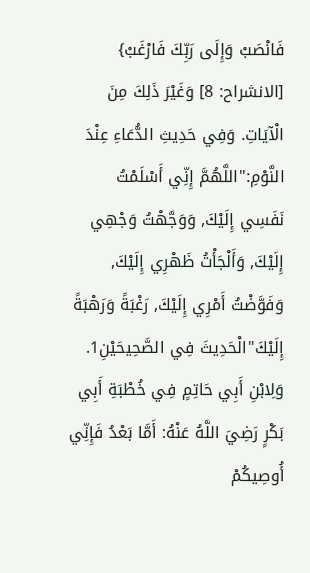فَانْصَبْ وَإِلَى رَبِّكَ فَارْغَبْ} [الانشراح: 8] وَغَيْرَ ذَلِكَ مِنَ الْآيَاتِ. وَفِي حَدِيثِ الدُّعَاءِ عِنْدَ النَّوْمِ:"اللَّهُمَّ إِنِّي أَسْلَمْتُ نَفَسِي إِلَيْكَ, وَوَجَّهْتُ وَجْهِي إِلَيْكَ, وَأَلْجَأْتُ ظَهْرِي إِلَيْكَ, وَفَوَّضْتُ أَمْرِي إِلَيْكَ, رَغْبَةً وَرَهْبَةً إِلَيْكَ"الْحَدِيثَ فِي الصَّحِيحَيْنِ1. وَلِابْنِ أَبِي حَاتِمٍ فِي خُطْبَةِ أَبِي بَكْرٍ رَضِيَ اللَّهُ عَنْهُ: أَمَّا بَعْدُ فَإِنِّي أُوصِيكُمْ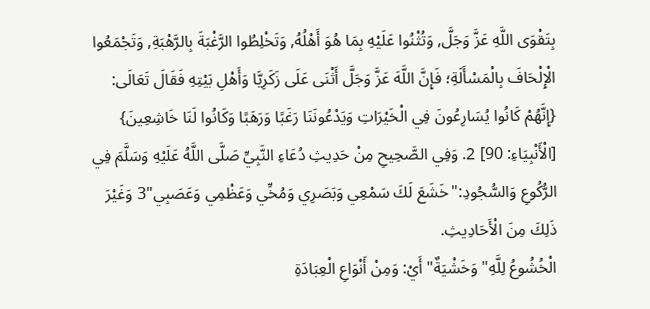بِتَقْوَى اللَّهِ عَزَّ وَجَلَّ, وَتُثْنُوا عَلَيْهِ بِمَا هُوَ أَهْلُهُ, وَتَخْلِطُوا الرَّغْبَةَ بِالرَّهْبَةِ, وَتَجْمَعُوا الْإِلْحَافَ بِالْمَسْأَلَةِ؛ فَإِنَّ اللَّهَ عَزَّ وَجَلَّ أَثْنَى عَلَى زَكَرِيَّا وَأَهْلِ بَيْتِهِ فَقَالَ تَعَالَى: {إِنَّهُمْ كَانُوا يُسَارِعُونَ فِي الْخَيْرَاتِ وَيَدْعُونَنَا رَغَبًا وَرَهَبًا وَكَانُوا لَنَا خَاشِعِينَ} [الْأَنْبِيَاءِ: 90] 2. وَفِي الصَّحِيحِ مِنْ حَدِيثِ دُعَاءِ النَّبِيِّ صَلَّى اللَّهُ عَلَيْهِ وَسَلَّمَ فِي الرُّكُوعِ وَالسُّجُودِ:"خَشَعَ لَكَ سَمْعِي وَبَصَرِي وَمُخِّي وَعَظْمِي وَعَصَبِي"3 وَغَيْرَ ذَلِكَ مِنَ الْأَحَادِيثِ.
الْخُشُوعُ لِلَّهِ"وَخَشْيَةٌ"أَيْ: وَمِنْ أَنْوَاعِ الْعِبَادَةِ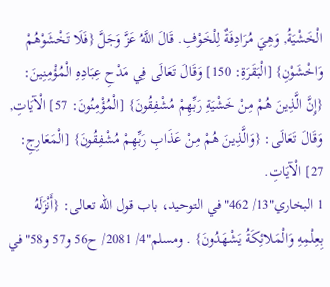الْخَشْيَةُ, وَهِيَ مُرَادِفَةٌ لِلْخَوْفِ. قَالَ اللَّهُ عَزَّ وَجَلَّ {فَلَا تَخْشَوْهُمْ وَاخْشَوْنِ} [الْبَقَرَةِ: 150] وَقَالَ تَعَالَى فِي مَدْحِ عِبَادِهِ الْمُؤْمِنِينَ: {إِنَّ الَّذِينَ هُمْ مِنْ خَشْيَةِ رَبِّهِمْ مُشْفِقُونَ} [الْمُؤْمِنُونَ: 57] الْآيَاتِ, وَقَالَ تَعَالَى: {وَالَّذِينَ هُمْ مِنْ عَذَابِ رَبِّهِمْ مُشْفِقُونَ} [الْمَعَارِجِ: 27] الْآيَاتِ.
1 البخاري"13/ 462"في التوحيد، باب قول الله تعالى: {أَنْزَلَهُ بِعِلْمِهِ وَالْمَلائِكَةُ يَشْهَدُونَ} . ومسلم"4/ 2081/ ح56 و57 و58"في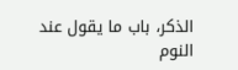الذكر، باب ما يقول عند النوم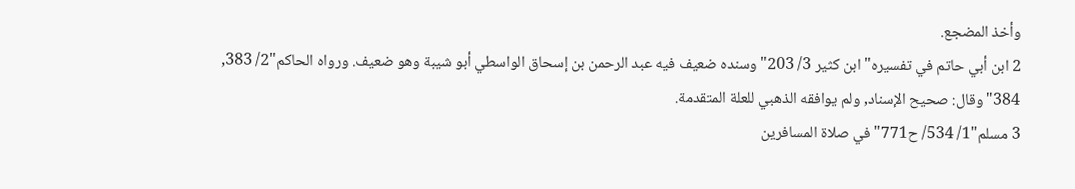وأخذ المضجع.
2 ابن أبي حاتم في تفسيره"ابن كثير 3/ 203"وسنده ضعيف فيه عبد الرحمن بن إسحاق الواسطي أبو شيبة وهو ضعيف. ورواه الحاكم"2/ 383, 384"وقال: صحيح الإسناد, ولم يوافقه الذهبي للعلة المتقدمة.
3 مسلم"1/ 534/ ح771"في صلاة المسافرين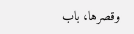وقصرها، باب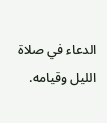الدعاء في صلاة الليل وقيامه.